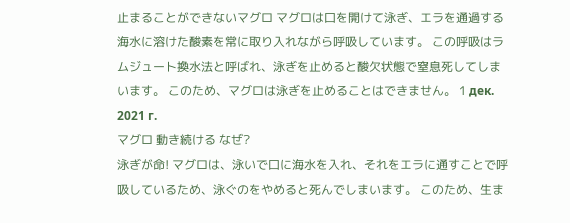止まることができないマグロ マグロは口を開けて泳ぎ、エラを通過する海水に溶けた酸素を常に取り入れながら呼吸しています。 この呼吸はラムジュート換水法と呼ばれ、泳ぎを止めると酸欠状態で窒息死してしまいます。 このため、マグロは泳ぎを止めることはできません。 1 дек. 2021 г.
マグロ 動き続ける なぜ?
泳ぎが命! マグロは、泳いで口に海水を入れ、それをエラに通すことで呼吸しているため、泳ぐのをやめると死んでしまいます。 このため、生ま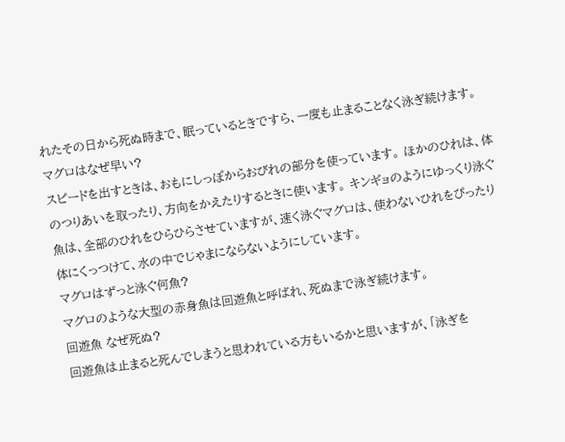れたその日から死ぬ時まで、眠っているときですら、一度も止まることなく泳ぎ続けます。
マグロはなぜ早い?
スピードを出すときは、おもにしっぽからおびれの部分を使っています。 ほかのひれは、体のつりあいを取ったり、方向をかえたりするときに使います。 キンギョのようにゆっくり泳ぐ魚は、全部のひれをひらひらさせていますが、速く泳ぐマグロは、使わないひれをぴったり体にくっつけて、水の中でじゃまにならないようにしています。
マグロはずっと泳ぐ何魚?
マグロのような大型の赤身魚は回遊魚と呼ばれ、死ぬまで泳ぎ続けます。
回遊魚 なぜ死ぬ?
回遊魚は止まると死んでしまうと思われている方もいるかと思いますが、「泳ぎを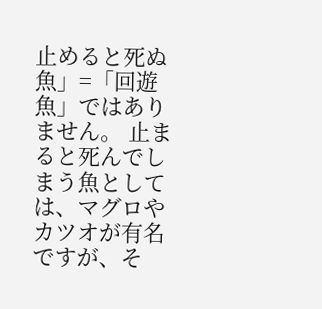止めると死ぬ魚」=「回遊魚」ではありません。 止まると死んでしまう魚としては、マグロやカツオが有名ですが、そ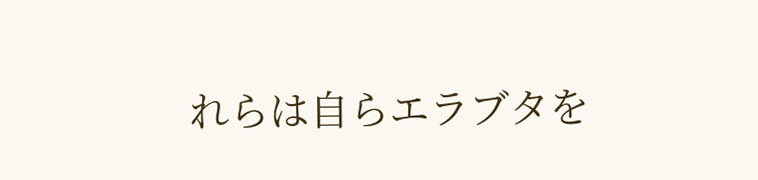れらは自らエラブタを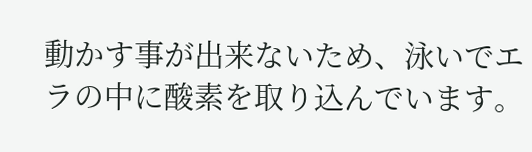動かす事が出来ないため、泳いでエラの中に酸素を取り込んでいます。